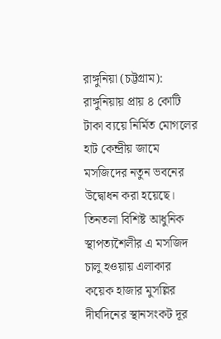রাঙ্গুনিয়া (চট্টগ্রাম): রাঙ্গুনিয়ায় প্রায় ৪ কোটি টাকা ব্যয়ে নির্মিত মোগলের হাট কেন্দ্রীয় জামে মসজিদের নতুন ভবনের উদ্বোধন করা হয়েছে। তিনতলা বিশিষ্ট আধুনিক স্থাপত্যশৈলীর এ মসজিদ চালু হওয়ায় এলাকার কয়েক হাজার মুসল্লির দীর্ঘদিনের স্থানসংকট দূর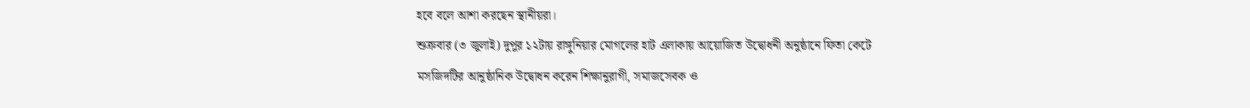হবে বলে আশা করছেন স্থানীয়রা।
শুক্রবার (৩ জুলাই) দুপুর ১২টায় রাঙ্গুনিয়ার মোগলের হাট এলাকায় আয়োজিত উদ্বোধনী অনুষ্ঠানে ফিতা কেটে মসজিদটির আনুষ্ঠানিক উদ্বোধন করেন শিক্ষানুরাগী, সমাজসেবক ও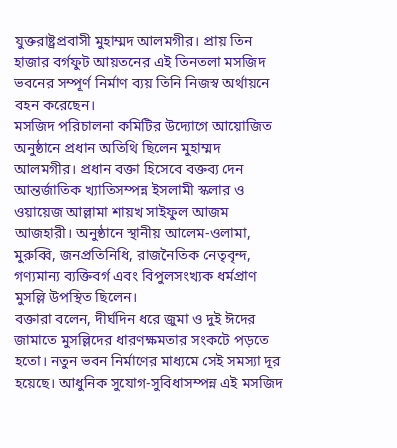যুক্তরাষ্ট্রপ্রবাসী মুহাম্মদ আলমগীর। প্রায় তিন হাজার বর্গফুট আয়তনের এই তিনতলা মসজিদ ভবনের সম্পূর্ণ নির্মাণ ব্যয় তিনি নিজস্ব অর্থায়নে বহন করেছেন।
মসজিদ পরিচালনা কমিটির উদ্যোগে আয়োজিত অনুষ্ঠানে প্রধান অতিথি ছিলেন মুহাম্মদ আলমগীর। প্রধান বক্তা হিসেবে বক্তব্য দেন আন্তর্জাতিক খ্যাতিসম্পন্ন ইসলামী স্কলার ও ওয়ায়েজ আল্লামা শায়খ সাইফুল আজম আজহারী। অনুষ্ঠানে স্থানীয় আলেম-ওলামা, মুরুব্বি, জনপ্রতিনিধি, রাজনৈতিক নেতৃবৃন্দ, গণ্যমান্য ব্যক্তিবর্গ এবং বিপুলসংখ্যক ধর্মপ্রাণ মুসল্লি উপস্থিত ছিলেন।
বক্তারা বলেন, দীর্ঘদিন ধরে জুমা ও দুই ঈদের জামাতে মুসল্লিদের ধারণক্ষমতার সংকটে পড়তে হতো। নতুন ভবন নির্মাণের মাধ্যমে সেই সমস্যা দূর হয়েছে। আধুনিক সুযোগ-সুবিধাসম্পন্ন এই মসজিদ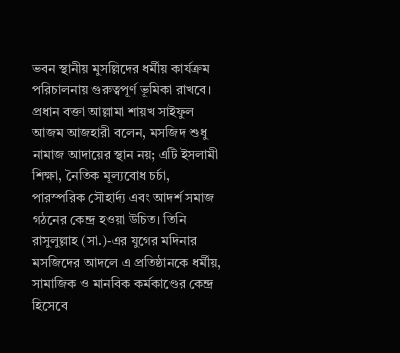ভবন স্থানীয় মুসল্লিদের ধর্মীয় কার্যক্রম পরিচালনায় গুরুত্বপূর্ণ ভূমিকা রাখবে।
প্রধান বক্তা আল্লামা শায়খ সাইফুল আজম আজহারী বলেন, মসজিদ শুধু নামাজ আদায়ের স্থান নয়; এটি ইসলামী শিক্ষা, নৈতিক মূল্যবোধ চর্চা, পারস্পরিক সৌহার্দ্য এবং আদর্শ সমাজ গঠনের কেন্দ্র হওয়া উচিত। তিনি রাসুলুল্লাহ (সা.)-এর যুগের মদিনার মসজিদের আদলে এ প্রতিষ্ঠানকে ধর্মীয়, সামাজিক ও মানবিক কর্মকাণ্ডের কেন্দ্র হিসেবে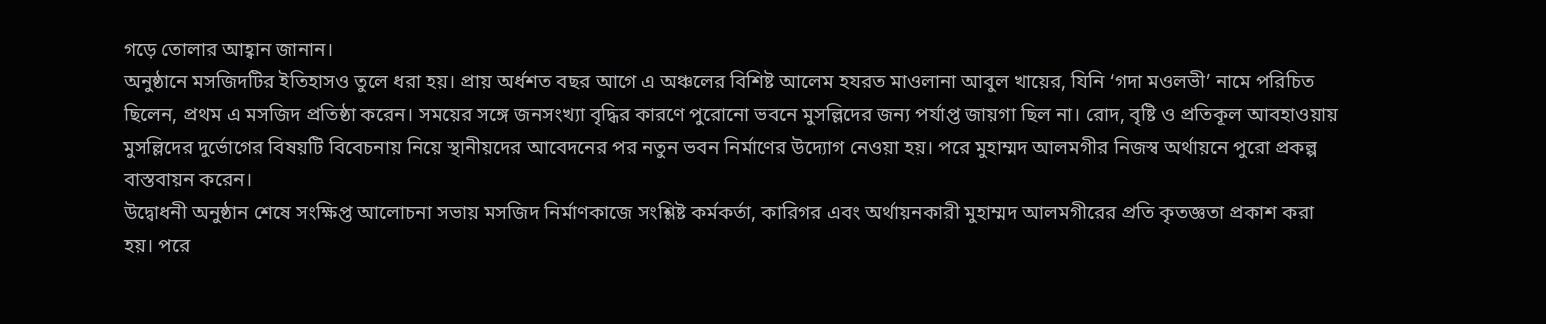গড়ে তোলার আহ্বান জানান।
অনুষ্ঠানে মসজিদটির ইতিহাসও তুলে ধরা হয়। প্রায় অর্ধশত বছর আগে এ অঞ্চলের বিশিষ্ট আলেম হযরত মাওলানা আবুল খায়ের, যিনি ‘গদা মওলভী’ নামে পরিচিত ছিলেন, প্রথম এ মসজিদ প্রতিষ্ঠা করেন। সময়ের সঙ্গে জনসংখ্যা বৃদ্ধির কারণে পুরোনো ভবনে মুসল্লিদের জন্য পর্যাপ্ত জায়গা ছিল না। রোদ, বৃষ্টি ও প্রতিকূল আবহাওয়ায় মুসল্লিদের দুর্ভোগের বিষয়টি বিবেচনায় নিয়ে স্থানীয়দের আবেদনের পর নতুন ভবন নির্মাণের উদ্যোগ নেওয়া হয়। পরে মুহাম্মদ আলমগীর নিজস্ব অর্থায়নে পুরো প্রকল্প বাস্তবায়ন করেন।
উদ্বোধনী অনুষ্ঠান শেষে সংক্ষিপ্ত আলোচনা সভায় মসজিদ নির্মাণকাজে সংশ্লিষ্ট কর্মকর্তা, কারিগর এবং অর্থায়নকারী মুহাম্মদ আলমগীরের প্রতি কৃতজ্ঞতা প্রকাশ করা হয়। পরে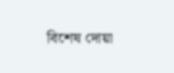বিশেষ দোয়া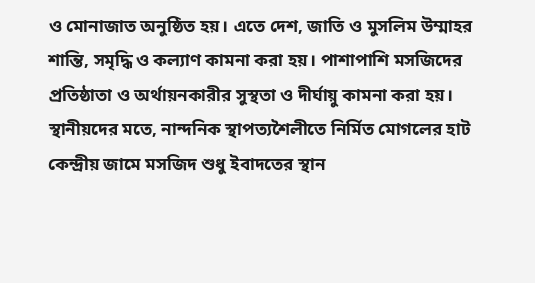ও মোনাজাত অনুষ্ঠিত হয়। এতে দেশ, জাতি ও মুসলিম উম্মাহর শান্তি, সমৃদ্ধি ও কল্যাণ কামনা করা হয়। পাশাপাশি মসজিদের প্রতিষ্ঠাতা ও অর্থায়নকারীর সুস্থতা ও দীর্ঘায়ু কামনা করা হয়।
স্থানীয়দের মতে, নান্দনিক স্থাপত্যশৈলীতে নির্মিত মোগলের হাট কেন্দ্রীয় জামে মসজিদ শুধু ইবাদতের স্থান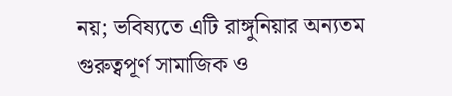নয়; ভবিষ্যতে এটি রাঙ্গুনিয়ার অন্যতম গুরুত্বপূর্ণ সামাজিক ও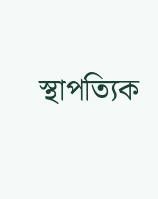স্থাপত্যিক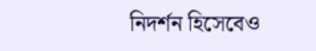নিদর্শন হিসেবেও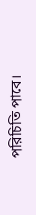পরিচিতি পাবে।